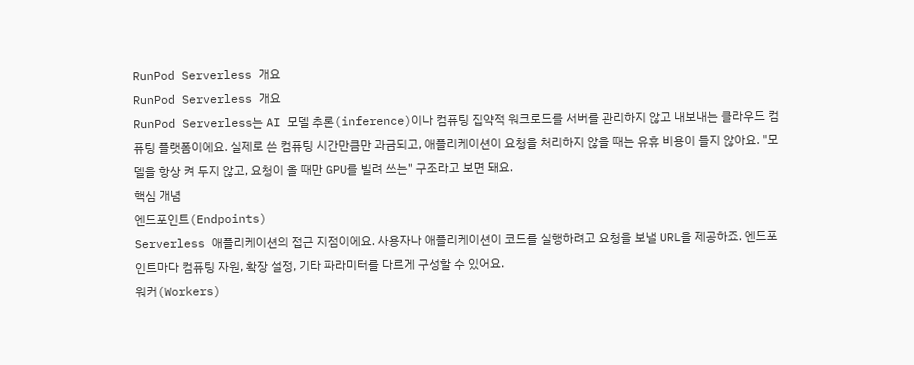RunPod Serverless 개요
RunPod Serverless 개요
RunPod Serverless는 AI 모델 추론(inference)이나 컴퓨팅 집약적 워크로드를 서버를 관리하지 않고 내보내는 클라우드 컴퓨팅 플랫폼이에요. 실제로 쓴 컴퓨팅 시간만큼만 과금되고, 애플리케이션이 요청을 처리하지 않을 때는 유휴 비용이 들지 않아요. "모델을 항상 켜 두지 않고, 요청이 올 때만 GPU를 빌려 쓰는" 구조라고 보면 돼요.
핵심 개념
엔드포인트(Endpoints)
Serverless 애플리케이션의 접근 지점이에요. 사용자나 애플리케이션이 코드를 실행하려고 요청을 보낼 URL을 제공하죠. 엔드포인트마다 컴퓨팅 자원, 확장 설정, 기타 파라미터를 다르게 구성할 수 있어요.
워커(Workers)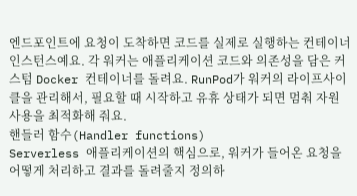엔드포인트에 요청이 도착하면 코드를 실제로 실행하는 컨테이너 인스턴스예요. 각 워커는 애플리케이션 코드와 의존성을 담은 커스텀 Docker 컨테이너를 돌려요. RunPod가 워커의 라이프사이클을 관리해서, 필요할 때 시작하고 유휴 상태가 되면 멈춰 자원 사용을 최적화해 줘요.
핸들러 함수(Handler functions)
Serverless 애플리케이션의 핵심으로, 워커가 들어온 요청을 어떻게 처리하고 결과를 돌려줄지 정의하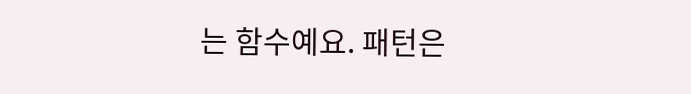는 함수예요. 패턴은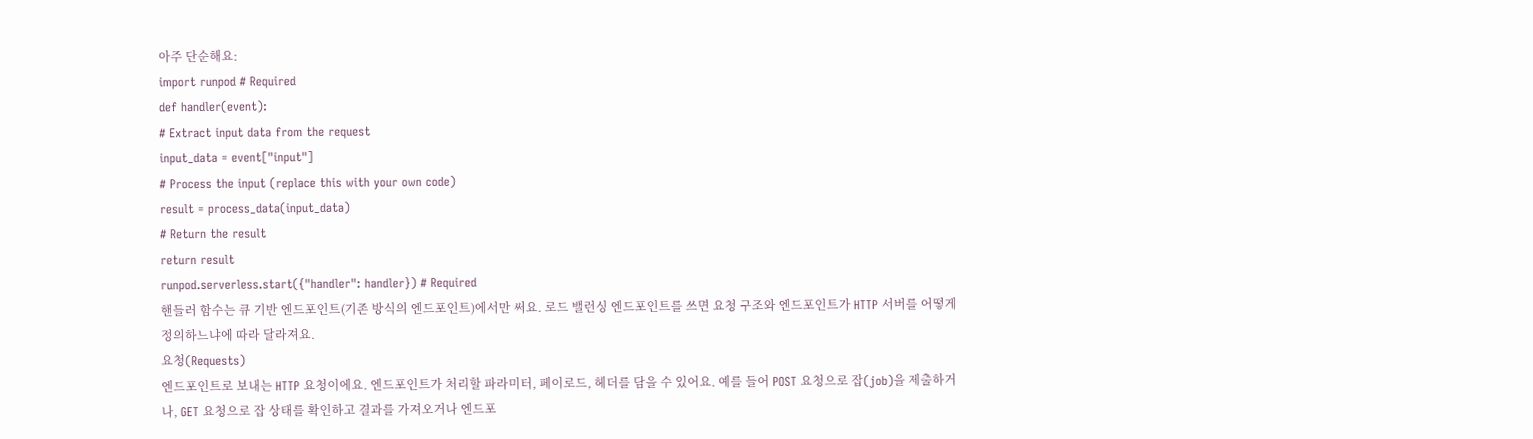아주 단순해요:
import runpod # Required
def handler(event):
# Extract input data from the request
input_data = event["input"]
# Process the input (replace this with your own code)
result = process_data(input_data)
# Return the result
return result
runpod.serverless.start({"handler": handler}) # Required
핸들러 함수는 큐 기반 엔드포인트(기존 방식의 엔드포인트)에서만 써요. 로드 밸런싱 엔드포인트를 쓰면 요청 구조와 엔드포인트가 HTTP 서버를 어떻게 정의하느냐에 따라 달라져요.
요청(Requests)
엔드포인트로 보내는 HTTP 요청이에요. 엔드포인트가 처리할 파라미터, 페이로드, 헤더를 담을 수 있어요. 예를 들어 POST 요청으로 잡(job)을 제출하거나, GET 요청으로 잡 상태를 확인하고 결과를 가져오거나 엔드포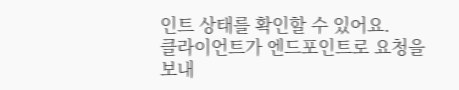인트 상태를 확인할 수 있어요.
클라이언트가 엔드포인트로 요청을 보내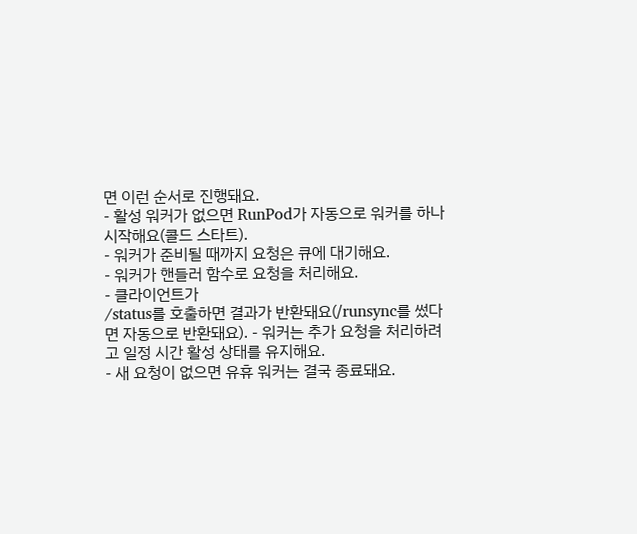면 이런 순서로 진행돼요.
- 활성 워커가 없으면 RunPod가 자동으로 워커를 하나 시작해요(콜드 스타트).
- 워커가 준비될 때까지 요청은 큐에 대기해요.
- 워커가 핸들러 함수로 요청을 처리해요.
- 클라이언트가
/status를 호출하면 결과가 반환돼요(/runsync를 썼다면 자동으로 반환돼요). - 워커는 추가 요청을 처리하려고 일정 시간 활성 상태를 유지해요.
- 새 요청이 없으면 유휴 워커는 결국 종료돼요.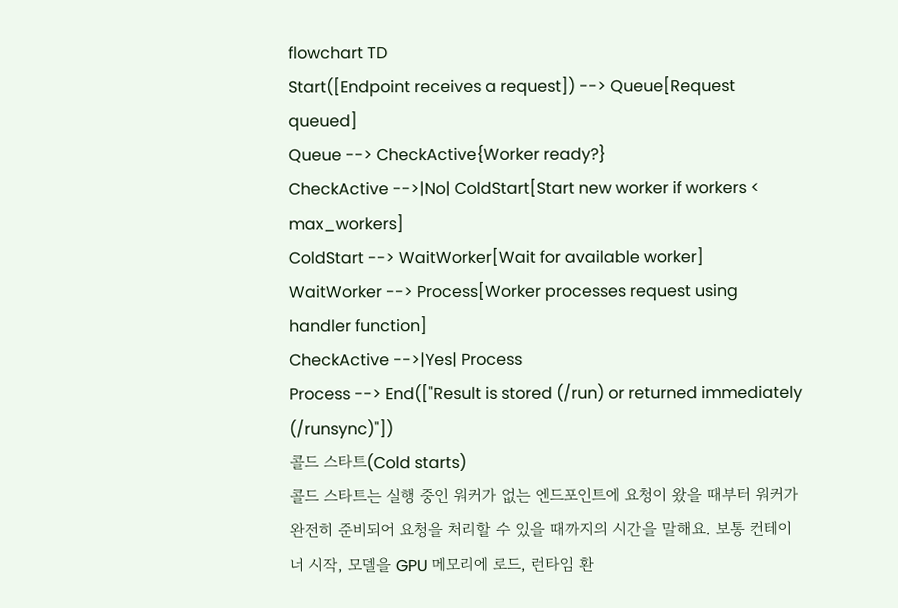flowchart TD
Start([Endpoint receives a request]) --> Queue[Request queued]
Queue --> CheckActive{Worker ready?}
CheckActive -->|No| ColdStart[Start new worker if workers < max_workers]
ColdStart --> WaitWorker[Wait for available worker]
WaitWorker --> Process[Worker processes request using handler function]
CheckActive -->|Yes| Process
Process --> End(["Result is stored (/run) or returned immediately (/runsync)"])
콜드 스타트(Cold starts)
콜드 스타트는 실행 중인 워커가 없는 엔드포인트에 요청이 왔을 때부터 워커가 완전히 준비되어 요청을 처리할 수 있을 때까지의 시간을 말해요. 보통 컨테이너 시작, 모델을 GPU 메모리에 로드, 런타임 환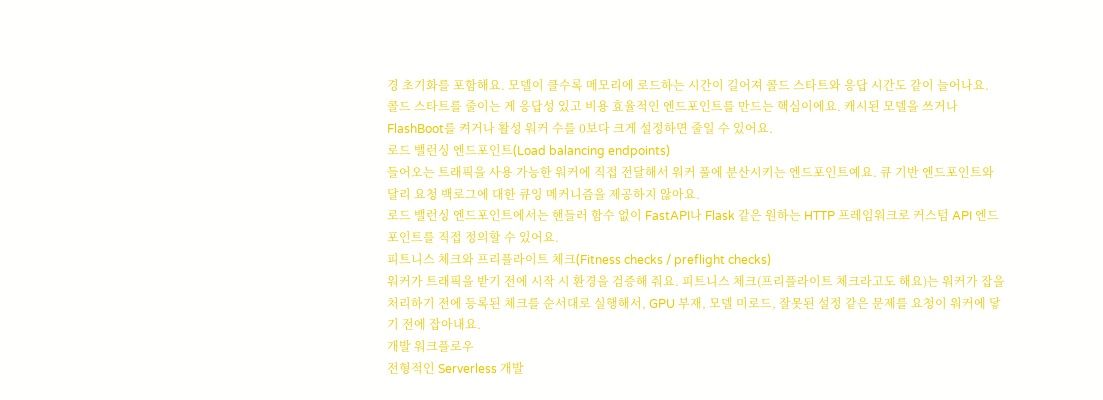경 초기화를 포함해요. 모델이 클수록 메모리에 로드하는 시간이 길어져 콜드 스타트와 응답 시간도 같이 늘어나요.
콜드 스타트를 줄이는 게 응답성 있고 비용 효율적인 엔드포인트를 만드는 핵심이에요. 캐시된 모델을 쓰거나 FlashBoot를 켜거나 활성 워커 수를 0보다 크게 설정하면 줄일 수 있어요.
로드 밸런싱 엔드포인트(Load balancing endpoints)
들어오는 트래픽을 사용 가능한 워커에 직접 전달해서 워커 풀에 분산시키는 엔드포인트예요. 큐 기반 엔드포인트와 달리 요청 백로그에 대한 큐잉 메커니즘을 제공하지 않아요.
로드 밸런싱 엔드포인트에서는 핸들러 함수 없이 FastAPI나 Flask 같은 원하는 HTTP 프레임워크로 커스텀 API 엔드포인트를 직접 정의할 수 있어요.
피트니스 체크와 프리플라이트 체크(Fitness checks / preflight checks)
워커가 트래픽을 받기 전에 시작 시 환경을 검증해 줘요. 피트니스 체크(프리플라이트 체크라고도 해요)는 워커가 잡을 처리하기 전에 등록된 체크를 순서대로 실행해서, GPU 부재, 모델 미로드, 잘못된 설정 같은 문제를 요청이 워커에 닿기 전에 잡아내요.
개발 워크플로우
전형적인 Serverless 개발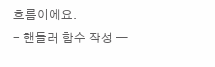흐름이에요.
- 핸들러 함수 작성 —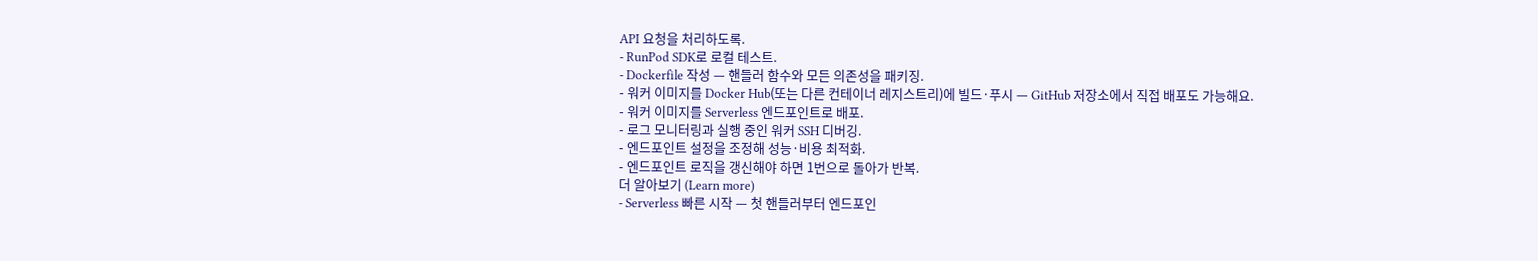API 요청을 처리하도록.
- RunPod SDK로 로컬 테스트.
- Dockerfile 작성 — 핸들러 함수와 모든 의존성을 패키징.
- 워커 이미지를 Docker Hub(또는 다른 컨테이너 레지스트리)에 빌드·푸시 — GitHub 저장소에서 직접 배포도 가능해요.
- 워커 이미지를 Serverless 엔드포인트로 배포.
- 로그 모니터링과 실행 중인 워커 SSH 디버깅.
- 엔드포인트 설정을 조정해 성능·비용 최적화.
- 엔드포인트 로직을 갱신해야 하면 1번으로 돌아가 반복.
더 알아보기 (Learn more)
- Serverless 빠른 시작 — 첫 핸들러부터 엔드포인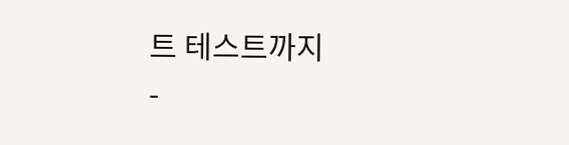트 테스트까지
-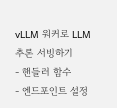vLLM 워커로 LLM 추론 서빙하기
- 핸들러 함수
- 엔드포인트 설정